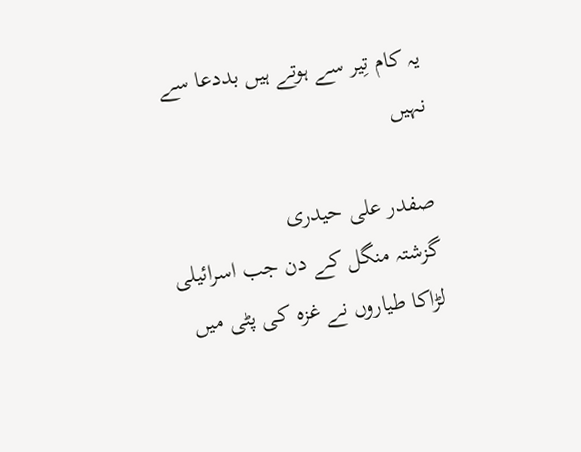یہ کام تِیر سے ہوتے ہیں بددعا سے نہیں

صفدر علی حیدری
گزشتہ منگل کے دن جب اسرائیلی لڑاکا طیاروں نے غزہ کی پٹی میں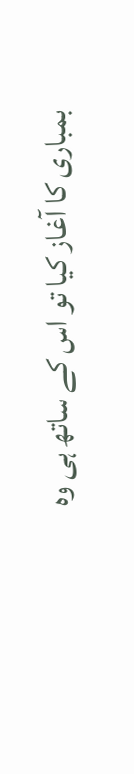بمباری کا آغاز کیا تو اس کے ساتھ ہی وہ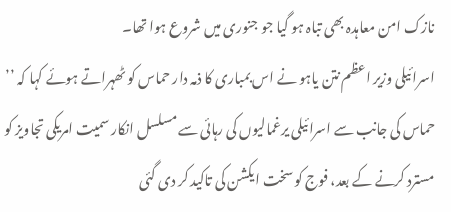نازک امن معاہدہ بھی تباہ ہو گیا جو جنوری میں شروع ہوا تھا۔
اسرائیلی وزیر اعظم نتن یاہو نے اس بمباری کا ذمہ دار حماس کو ٹھہراتے ہوئے کہا کہ ’’ حماس کی جانب سے اسرائیلی یرغمالیوں کی رہائی سے مسلسل انکار سمیت امریکی تجاویز کو مسترد کرنے کے بعد، فوج کو سخت ایکشن کی تاکید کر دی گئی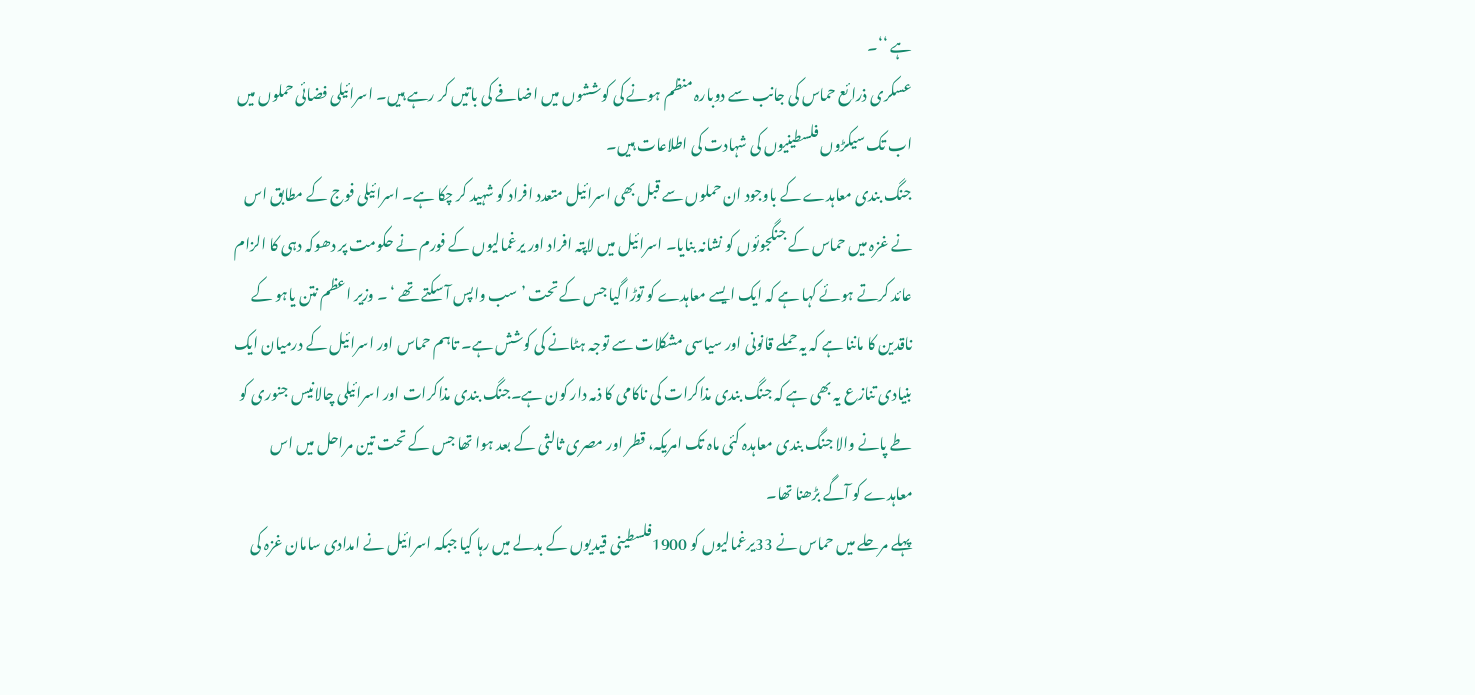ہے ‘‘۔
عسکری ذرائع حماس کی جانب سے دوبارہ منظم ہونے کی کوششوں میں اضافے کی باتیں کر رہے ہیں۔ اسرائیلی فضائی حملوں میں اب تک سیکڑوں فلسطینیوں کی شہادت کی اطلاعات ہیں۔
جنگ بندی معاہدے کے باوجود ان حملوں سے قبل بھی اسرائیل متعدد افراد کو شہید کر چکا ہے۔ اسرائیلی فوج کے مطابق اس نے غزہ میں حماس کے جنگجوئوں کو نشانہ بنایا۔ اسرائیل میں لاپتہ افراد اور یرغمالیوں کے فورم نے حکومت پر دھوکہ دہی کا الزام عائد کرتے ہوئے کہا ہے کہ ایک ایسے معاہدے کو توڑا گیا جس کے تحت ’ سب واپس آ سکتے تھے ‘ ۔ وزیر اعظم نتن یاہو کے ناقدین کا ماننا ہے کہ یہ حملے قانونی اور سیاسی مشکلات سے توجہ ہٹانے کی کوشش ہے۔ تاہم حماس اور اسرائیل کے درمیان ایک بنیادی تنازع یہ بھی ہے کہ جنگ بندی مذاکرات کی ناکامی کا ذمہ دار کون ہے۔جنگ بندی مذاکرات اور اسرائیلی چالانیس جنوری کو طے پانے والا جنگ بندی معاہدہ کئی ماہ تک امریکہ، قطر اور مصری ثالثی کے بعد ہوا تھا جس کے تحت تین مراحل میں اس معاہدے کو آگے بڑھنا تھا۔
پہلے مرحلے میں حماس نے 33یرغمالیوں کو 1900فلسطینی قیدیوں کے بدلے میں رہا کیا جبکہ اسرائیل نے امدادی سامان غزہ کی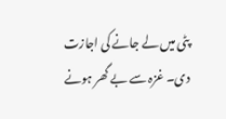پٹی میں لے جانے کی اجازت دی۔ غزہ سے بے گھر ہونے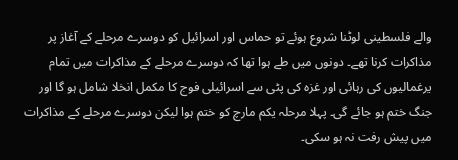والے فلسطینی لوٹنا شروع ہوئے تو حماس اور اسرائیل کو دوسرے مرحلے کے آغاز پر مذاکرات کرنا تھے۔ دونوں میں طے ہوا تھا کہ دوسرے مرحلے کے مذاکرات میں تمام یرغمالیوں کی رہائی اور غزہ کی پٹی سے اسرائیلی فوج کا مکمل انخلا شامل ہو گا اور جنگ ختم ہو جائے گی۔ پہلا مرحلہ یکم مارچ کو ختم ہوا لیکن دوسرے مرحلے کے مذاکرات میں پیش رفت نہ ہو سکی۔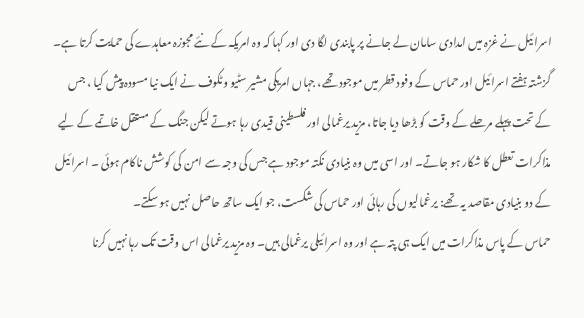اسرائیل نے غزہ میں امدادی سامان لے جانے پر پابندی لگا دی اور کہا کہ وہ امریکہ کے نئے مجوزہ معاہدے کی حمایت کرتا ہے۔
گزشتہ ہفتے اسرائیل اور حماس کے وفود قطر میں موجود تھے، جہاں امریکی مشیر سٹیو وٹکوف نے ایک نیا مسودہ پیش کیا ، جس کے تحت پہلے مرحلے کے وقت کو بڑھا دیا جاتا، مزید یرغمالی اور فلسطینی قیدی رہا ہوتے لیکن جنگ کے مستقل خاتمے کے لیے مذاکرات تعطل کا شکار ہو جاتے۔ اور اسی میں وہ بنیادی نکتہ موجود ہے جس کی وجہ سے امن کی کوشش ناکام ہوئی ۔ اسرائیل کے دو بنیادی مقاصد یہ تھے: یرغمالیوں کی رہائی اور حماس کی شکست، جو ایک ساتھ حاصل نہیں ہو سکتے۔
حماس کے پاس مذاکرات میں ایک ہی پتہ ہے اور وہ اسرائیلی یرغمالی ہیں۔ وہ مزید یرغمالی اس وقت تک رہا نہیں کرنا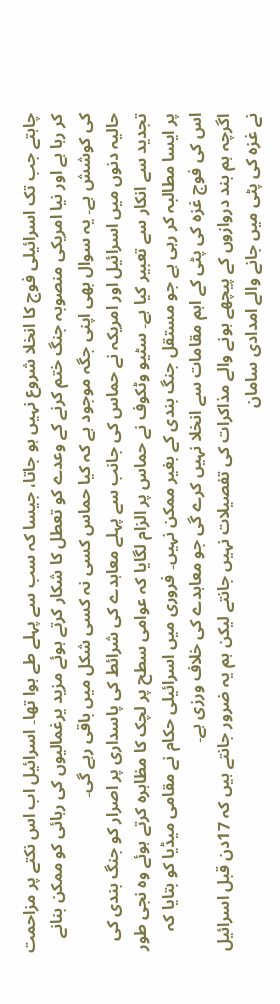چاہتے جب تک اسرائیلی فوج کا انخلا شروع نہیں ہو جاتا، جیسا کہ سب سے پہلے طے ہوا تھا۔ اسرائیل اب اس نکتے پر مزاحمت کر رہا ہے اور نیا امریکی منصوبہ جنگ ختم کرنے کے وعدے کو تعطل کا شکار کرتے ہوئے مزید یرغمالیوں کی رہائی کو ممکن بنانے کی کوشش ہے۔ یہ سوال بھی اپنی جگہ موجود ہے کہ کیا حماس کسی نہ کسی شکل میں باقی رہے گی۔
حالیہ دنوں میں اسرائیل اور امریکہ نے حماس کی جانب سے پہلے معاہدے کی شرائط کی پاسداری پر اصرار کو جنگ بندی کی تجدید سے انکار سے تعبیر کیا ہے۔ سٹیو وٹکوف نے حماس پر الزام لگایا کہ عوامی سطح پر لچک کا مظاہرہ کرتے ہوئے وہ نجی طور پر ایسا مطالبہ کر رہی ہے جو مستقل جنگ بندی کے بغیر ممکن نہیں۔ فروری میں اسرائیلی حکام نے مقامی میڈیا کو بتایا کہ اس کی فوج غزہ کی پٹی کے اہم مقامات سے انخلا نہیں کرے گی جو معاہدے کی خلاف ورزی ہے۔
اگرچہ ہم بند دروازوں کے پیچھے ہونے والے مذاکرات کی تفصیلات نہیں جانتے لیکن ہم یہ ضرور جانتے ہیں کہ 17دن قبل اسرائیل نے غزہ کی پٹی میں جانے والے امدادی سامان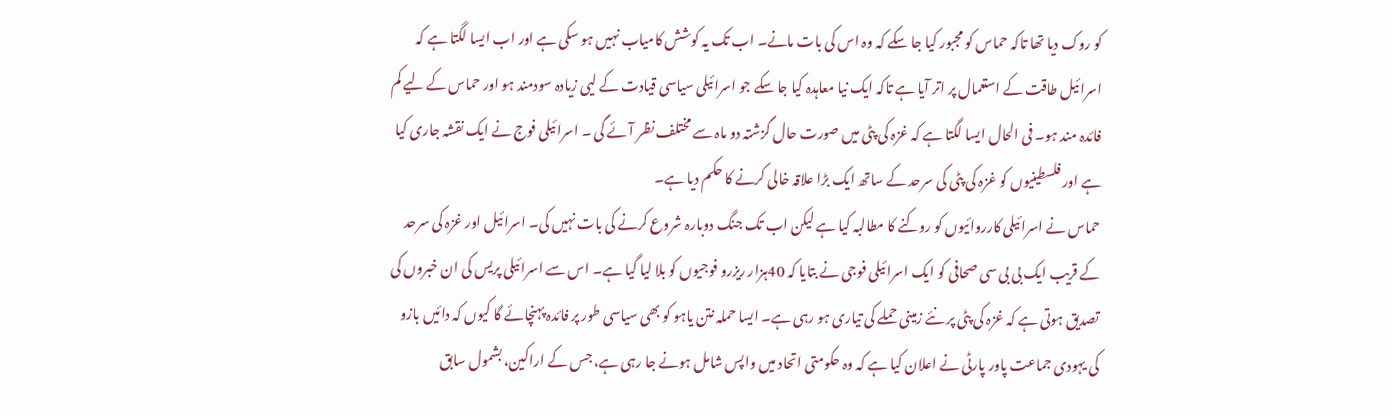کو روک دیا تھا تاکہ حماس کو مجبور کیا جا سکے کہ وہ اس کی بات مانے۔ اب تک یہ کوشش کامیاب نہیں ہو سکی ہے اور اب ایسا لگتا ہے کہ اسرائیل طاقت کے استعمال پر اتر آیا ہے تاکہ ایک نیا معاہدہ کیا جا سکے جو اسرائیلی سیاسی قیادت کے لیی زیادہ سودمند ہو اور حماس کے لیے کم فائدہ مند ہو۔ فی الحال ایسا لگتا ہے کہ غزہ کی پٹی میں صورت حال گزشتہ دو ماہ سے مختلف نظر آئے گی ۔ اسرائیلی فوج نے ایک نقشہ جاری کیا ہے اور فلسطینیوں کو غزہ کی پٹی کی سرحد کے ساتھ ایک بڑا علاقہ خالی کرنے کا حکم دیا ہے۔
حماس نے اسرائیلی کارروائیوں کو روکنے کا مطالبہ کیا ہے لیکن اب تک جنگ دوبارہ شروع کرنے کی بات نہیں کی۔ اسرائیل اور غزہ کی سرحد کے قریب ایک بی بی سی صحافی کو ایک اسرائیلی فوجی نے بتایا کہ 40ہزار ریزرو فوجیوں کو بلا لیا گیا ہے۔ اس سے اسرائیلی پریس کی ان خبروں کی تصدیق ہوتی ہے کہ غزہ کی پٹی پر نئے زمینی حملے کی تیاری ہو رہی ہے۔ ایسا حملہ نتن یاہو کو بھی سیاسی طور پر فائدہ پہنچائے گا کیوں کہ دائیں بازو کی یہودی جماعت پاور پارٹی نے اعلان کیا ہے کہ وہ حکومتی اتحاد میں واپس شامل ہونے جا رہی ہے، جس کے اراکین، بشمول سابق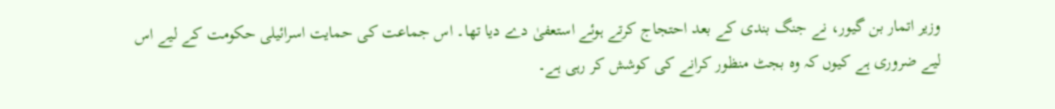وزیر اتمار بن گیور، نے جنگ بندی کے بعد احتجاج کرتے ہوئے استعفیٰ دے دیا تھا۔ اس جماعت کی حمایت اسرائیلی حکومت کے لیے اس لیے ضروری ہے کیوں کہ وہ بجٹ منظور کرانے کی کوشش کر رہی ہے۔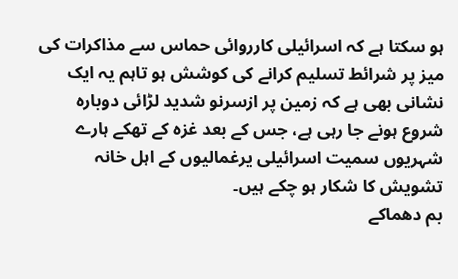ہو سکتا ہے کہ اسرائیلی کارروائی حماس سے مذاکرات کی میز پر شرائط تسلیم کرانے کی کوشش ہو تاہم یہ ایک نشانی بھی ہے کہ زمین پر ازسرنو شدید لڑائی دوبارہ شروع ہونے جا رہی ہے، جس کے بعد غزہ کے تھکے ہارے شہریوں سمیت اسرائیلی یرغمالیوں کے اہل خانہ تشویش کا شکار ہو چکے ہیں۔
بم دھماکے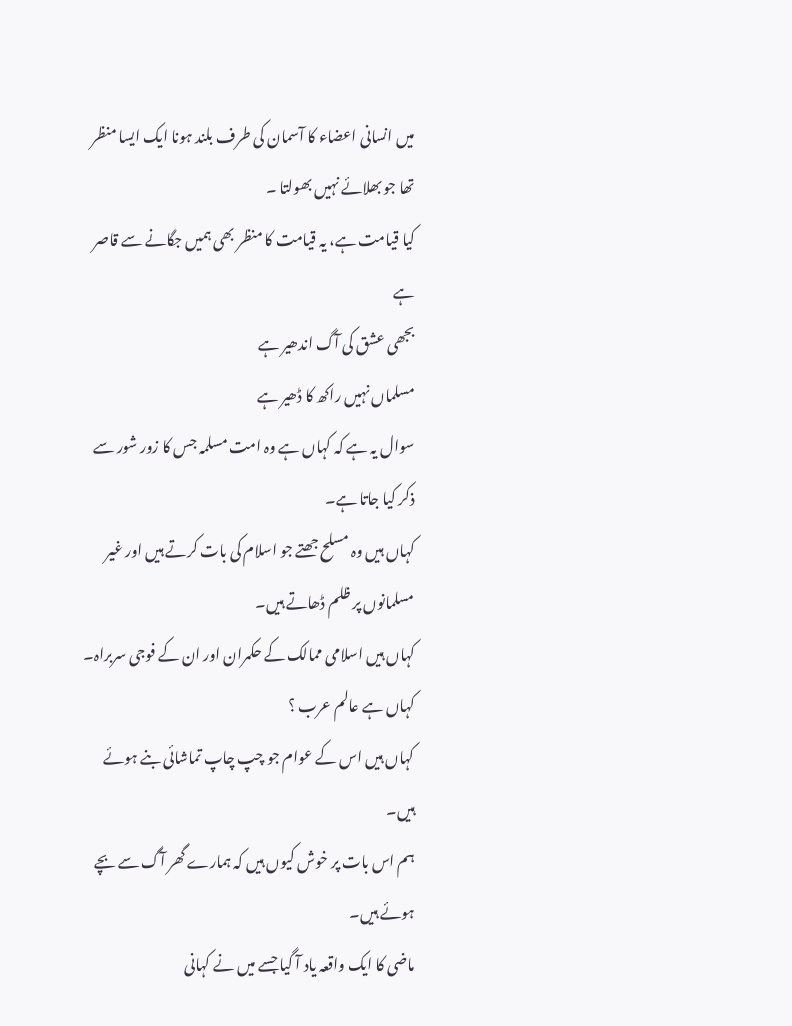میں انسانی اعضاء کا آسمان کی طرف بلند ہونا ایک ایسا منظر تھا جو بھلائے نہیں بھولتا ۔
کیا قیامت ہے، یہ قیامت کا منظر بھی ہمیں جگانے سے قاصر ہے
بجھی عشق کی آگ اندھیر ہے
مسلماں نہیں راکھ کا ڈھیر ہے
سوال یہ ہے کہ کہاں ہے وہ امت مسلمہ جس کا زور شور سے ذکر کیا جاتا ہے۔
کہاں ہیں وہ مسلح جھتے جو اسلام کی بات کرتے ہیں اور غیر مسلمانوں پر ظلم ڈھاتے ہیں۔
کہاں ہیں اسلامی ممالک کے حکمران اور ان کے فوجی سربراہ۔
کہاں ہے عالم عرب ؟
کہاں ہیں اس کے عوام جو چپ چاپ تماشائی بنے ہوئے ہیں۔
ہم اس بات پر خوش کیوں ہیں کہ ہمارے گھر آگ سے بچے ہوئے ہیں۔
ماضی کا ایک واقعہ یاد آ گیا جسے میں نے کہانی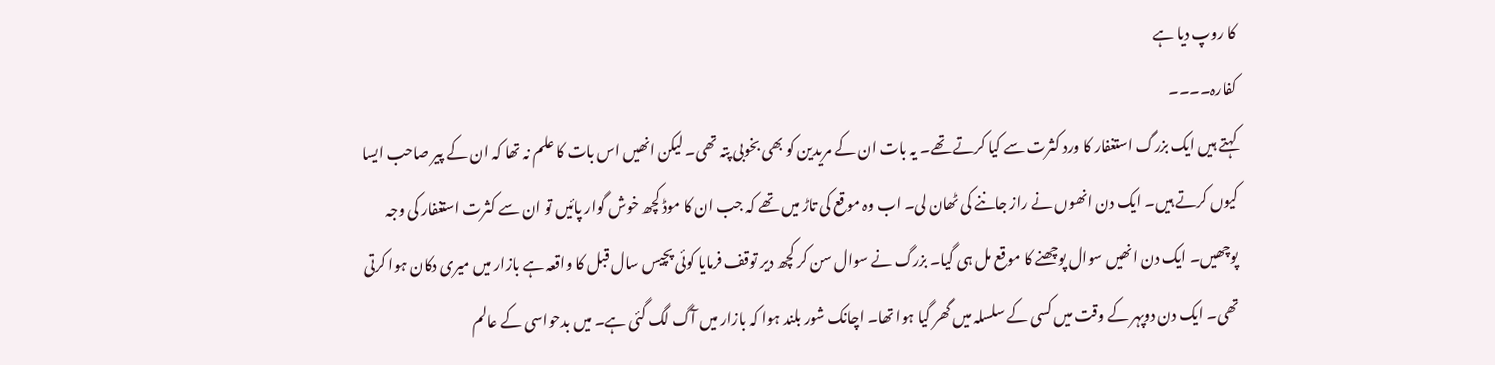کا روپ دیا ہے
کفارہ۔۔۔۔
کہتے ہیں ایک بزرگ استغفار کا ورد کثرت سے کیا کرتے تھے۔ یہ بات ان کے مریدین کو بھی بخوبی پتہ تھی۔ لیکن انھیں اس بات کا علم نہ تھا کہ ان کے پیر صاحب ایسا کیوں کرتے ہیں۔ ایک دن انھوں نے راز جاننے کی ٹھان لی۔ اب وہ موقع کی تاڑ میں تھے کہ جب ان کا موڈ کچھ خوش گوار پائیں تو ان سے کثرت استغفار کی وجہ پوچھیں۔ ایک دن انھیں سوال پوچھنے کا موقع مل ہی گیا۔ بزرگ نے سوال سن کر کچھ دیر توقف فرمایا کوئی پچیس سال قبل کا واقعہ ہے بازار میں میری دکان ہوا کرتی تھی۔ ایک دن دوپہر کے وقت میں کسی کے سلسلہ میں گھر گیا ہوا تھا۔ اچانک شور بلند ہوا کہ بازار میں آگ لگ گئی ہے۔ میں بدحواسی کے عالم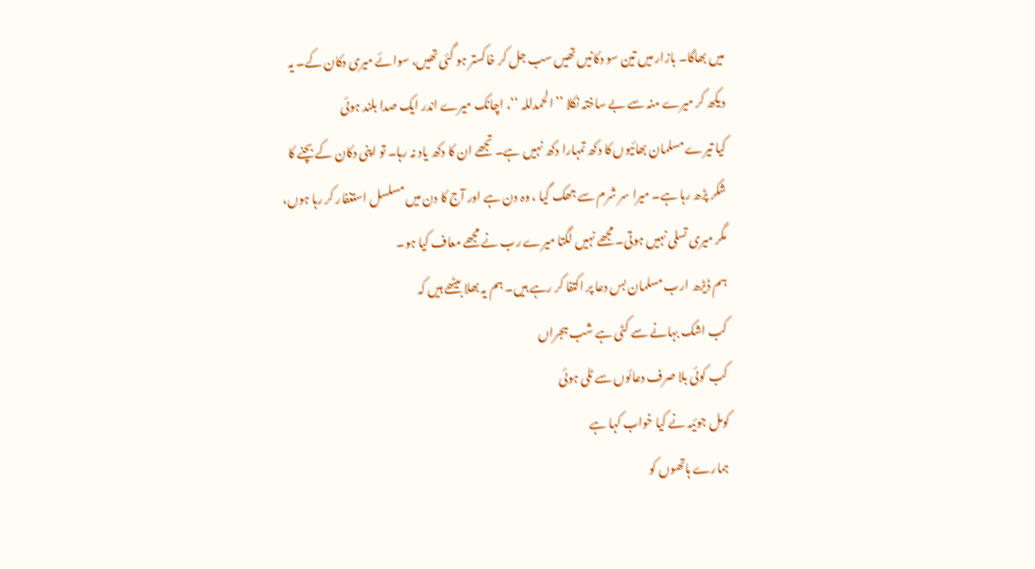میں بھاگا۔ بازار میں تین سو دکانیں تھیں سب جل کر خاکستر ہو گئی تھیں، سوائے میری دکان کے۔ یہ دیکھ کر میرے منہ سے بے ساختہ نکلا ’’ الحمدللہ ‘‘، اچانک میرے اندر ایک صدا بلند ہوئی
کیا تیرے مسلمان بھائیوں کا دکھ تمہارا دکھ نہیں ہے۔ تجھے ان کا دکھ یاد نہ رہا۔ تو اپنی دکان کے بچنے کا شکر پڑھ رہا ہے۔ میرا سر شرم سے جھک گیا ، وہ دن ہے اور آج کا دن میں مسلسل استغفار کر رہا ہوں، مگر میری تسلی نہیں ہوتی۔ مجھے نہیں لگتا میرے رب نے مجھے معاف کیا ہو۔
ہم ڈیڑھ ارب مسلمان بس دعا پر اکتفا کر رہے ہیں۔ ہم یہ بھلا بیٹھے ہیں کہ
کب اشک بہانے سے کٹی ہے شب ہجراں
کب کوئی بلا صرف دعائوں سے ٹلی ہوئی
کومل جوئیہ نے کیا خواب کہا ہے
ہمارے ہاتھوں کو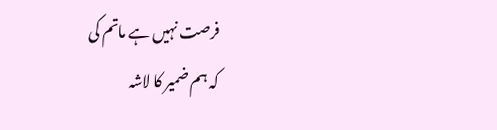فرصت نہیں ہے ماتم کی
کہ ہم ضمیر کا لاشہ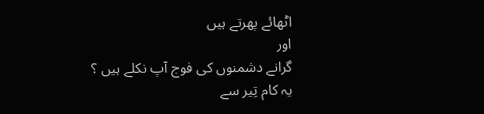اٹھائے پھرتے ہیں
اور
گرانے دشمنوں کی فوج آپ نکلے ہیں ؟
یہ کام تِیر سے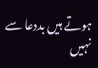ہوتے ہیں بددعا سے نہیں